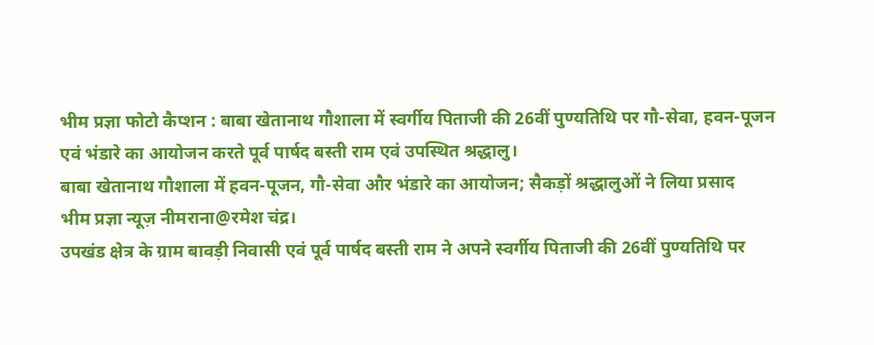भीम प्रज्ञा फोटो कैप्शन : बाबा खेतानाथ गौशाला में स्वर्गीय पिताजी की 26वीं पुण्यतिथि पर गौ-सेवा, हवन-पूजन एवं भंडारे का आयोजन करते पूर्व पार्षद बस्ती राम एवं उपस्थित श्रद्धालु।
बाबा खेतानाथ गौशाला में हवन-पूजन, गौ-सेवा और भंडारे का आयोजन; सैकड़ों श्रद्धालुओं ने लिया प्रसाद
भीम प्रज्ञा न्यूज़ नीमराना@रमेश चंद्र।
उपखंड क्षेत्र के ग्राम बावड़ी निवासी एवं पूर्व पार्षद बस्ती राम ने अपने स्वर्गीय पिताजी की 26वीं पुण्यतिथि पर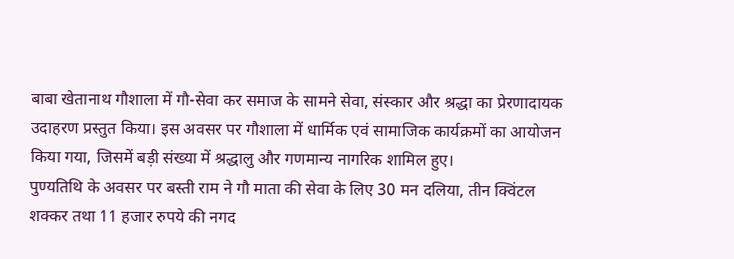बाबा खेतानाथ गौशाला में गौ-सेवा कर समाज के सामने सेवा, संस्कार और श्रद्धा का प्रेरणादायक उदाहरण प्रस्तुत किया। इस अवसर पर गौशाला में धार्मिक एवं सामाजिक कार्यक्रमों का आयोजन किया गया, जिसमें बड़ी संख्या में श्रद्धालु और गणमान्य नागरिक शामिल हुए।
पुण्यतिथि के अवसर पर बस्ती राम ने गौ माता की सेवा के लिए 30 मन दलिया, तीन क्विंटल शक्कर तथा 11 हजार रुपये की नगद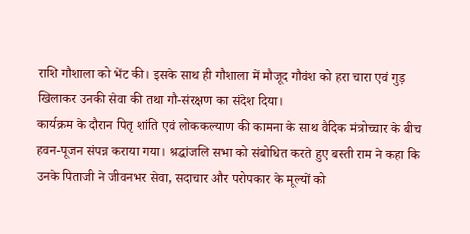राशि गौशाला को भेंट की। इसके साथ ही गौशाला में मौजूद गौवंश को हरा चारा एवं गुड़ खिलाकर उनकी सेवा की तथा गौ-संरक्षण का संदेश दिया।
कार्यक्रम के दौरान पितृ शांति एवं लोककल्याण की कामना के साथ वैदिक मंत्रोच्चार के बीच हवन-पूजन संपन्न कराया गया। श्रद्धांजलि सभा को संबोधित करते हुए बस्ती राम ने कहा कि उनके पिताजी ने जीवनभर सेवा, सदाचार और परोपकार के मूल्यों को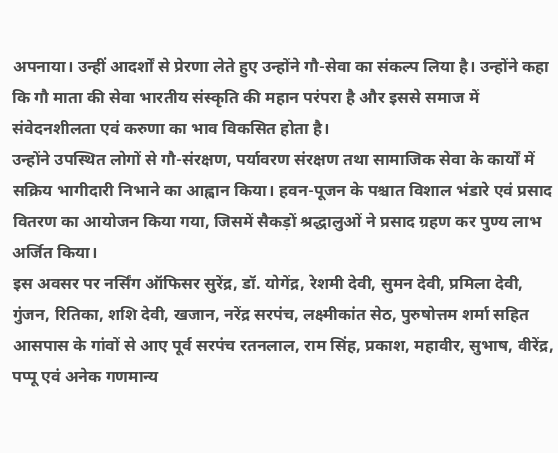अपनाया। उन्हीं आदर्शों से प्रेरणा लेते हुए उन्होंने गौ-सेवा का संकल्प लिया है। उन्होंने कहा कि गौ माता की सेवा भारतीय संस्कृति की महान परंपरा है और इससे समाज में संवेदनशीलता एवं करुणा का भाव विकसित होता है।
उन्होंने उपस्थित लोगों से गौ-संरक्षण, पर्यावरण संरक्षण तथा सामाजिक सेवा के कार्यों में सक्रिय भागीदारी निभाने का आह्वान किया। हवन-पूजन के पश्चात विशाल भंडारे एवं प्रसाद वितरण का आयोजन किया गया, जिसमें सैकड़ों श्रद्धालुओं ने प्रसाद ग्रहण कर पुण्य लाभ अर्जित किया।
इस अवसर पर नर्सिंग ऑफिसर सुरेंद्र, डॉ. योगेंद्र, रेशमी देवी, सुमन देवी, प्रमिला देवी, गुंजन, रितिका, शशि देवी, खजान, नरेंद्र सरपंच, लक्ष्मीकांत सेठ, पुरुषोत्तम शर्मा सहित आसपास के गांवों से आए पूर्व सरपंच रतनलाल, राम सिंह, प्रकाश, महावीर, सुभाष, वीरेंद्र, पप्पू एवं अनेक गणमान्य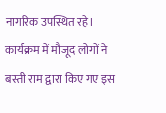नागरिक उपस्थित रहे।
कार्यक्रम में मौजूद लोगों ने बस्ती राम द्वारा किए गए इस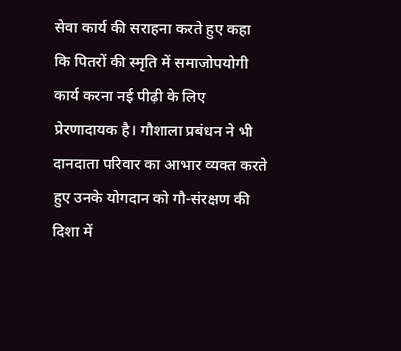सेवा कार्य की सराहना करते हुए कहा कि पितरों की स्मृति में समाजोपयोगी कार्य करना नई पीढ़ी के लिए प्रेरणादायक है। गौशाला प्रबंधन ने भी दानदाता परिवार का आभार व्यक्त करते हुए उनके योगदान को गौ-संरक्षण की दिशा में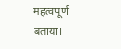महत्वपूर्ण बताया।